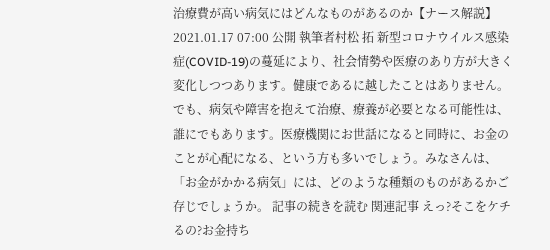治療費が高い病気にはどんなものがあるのか【ナース解説】 2021.01.17 07:00 公開 執筆者村松 拓 新型コロナウイルス感染症(COVID-19)の蔓延により、社会情勢や医療のあり方が大きく変化しつつあります。健康であるに越したことはありません。でも、病気や障害を抱えて治療、療養が必要となる可能性は、誰にでもあります。医療機関にお世話になると同時に、お金のことが心配になる、という方も多いでしょう。みなさんは、「お金がかかる病気」には、どのような種類のものがあるかご存じでしょうか。 記事の続きを読む 関連記事 えっ?そこをケチるの?お金持ち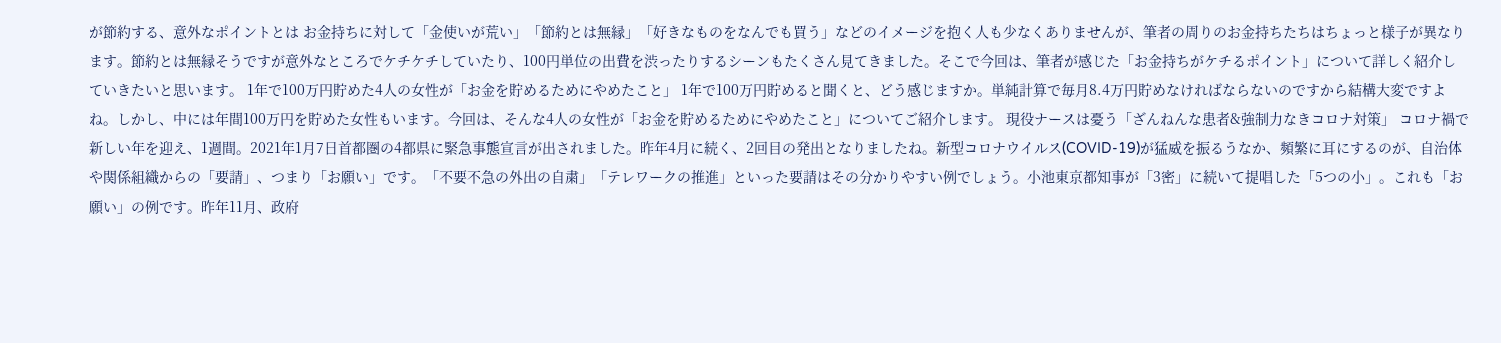が節約する、意外なポイントとは お金持ちに対して「金使いが荒い」「節約とは無縁」「好きなものをなんでも買う」などのイメージを抱く人も少なくありませんが、筆者の周りのお金持ちたちはちょっと様子が異なります。節約とは無縁そうですが意外なところでケチケチしていたり、100円単位の出費を渋ったりするシーンもたくさん見てきました。そこで今回は、筆者が感じた「お金持ちがケチるポイント」について詳しく紹介していきたいと思います。 1年で100万円貯めた4人の女性が「お金を貯めるためにやめたこと」 1年で100万円貯めると聞くと、どう感じますか。単純計算で毎月8.4万円貯めなければならないのですから結構大変ですよね。しかし、中には年間100万円を貯めた女性もいます。今回は、そんな4人の女性が「お金を貯めるためにやめたこと」についてご紹介します。 現役ナースは憂う「ざんねんな患者&強制力なきコロナ対策」 コロナ禍で新しい年を迎え、1週間。2021年1月7日首都圏の4都県に緊急事態宣言が出されました。昨年4月に続く、2回目の発出となりましたね。新型コロナウイルス(COVID-19)が猛威を振るうなか、頻繁に耳にするのが、自治体や関係組織からの「要請」、つまり「お願い」です。「不要不急の外出の自粛」「テレワークの推進」といった要請はその分かりやすい例でしょう。小池東京都知事が「3密」に続いて提唱した「5つの小」。これも「お願い」の例です。昨年11月、政府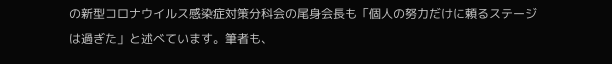の新型コロナウイルス感染症対策分科会の尾身会長も「個人の努力だけに頼るステージは過ぎた」と述べています。筆者も、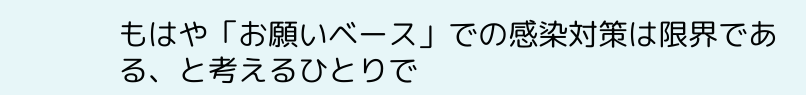もはや「お願いベース」での感染対策は限界である、と考えるひとりで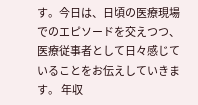す。今日は、日頃の医療現場でのエピソードを交えつつ、医療従事者として日々感じていることをお伝えしていきます。 年収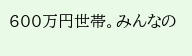600万円世帯。みんなの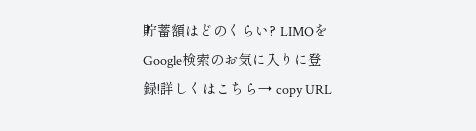貯蓄額はどのくらい? LIMOをGoogle検索のお気に入りに登録!詳しくはこちら→ copy URL